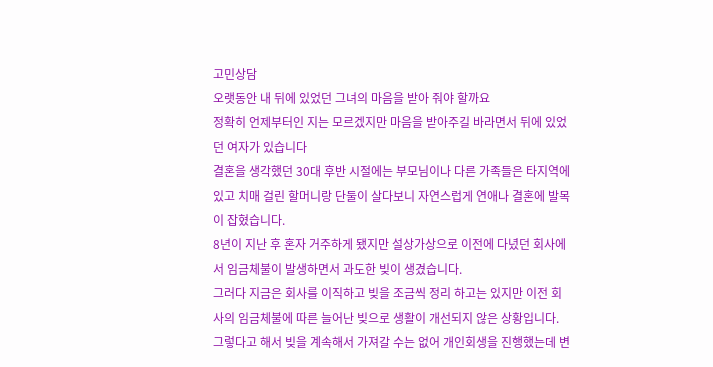고민상담
오랫동안 내 뒤에 있었던 그녀의 마음을 받아 줘야 할까요
정확히 언제부터인 지는 모르겠지만 마음을 받아주길 바라면서 뒤에 있었던 여자가 있습니다
결혼을 생각했던 30대 후반 시절에는 부모님이나 다른 가족들은 타지역에 있고 치매 걸린 할머니랑 단둘이 살다보니 자연스럽게 연애나 결혼에 발목이 잡혔습니다.
8년이 지난 후 혼자 거주하게 됐지만 설상가상으로 이전에 다녔던 회사에서 임금체불이 발생하면서 과도한 빚이 생겼습니다.
그러다 지금은 회사를 이직하고 빚을 조금씩 정리 하고는 있지만 이전 회사의 임금체불에 따른 늘어난 빚으로 생활이 개선되지 않은 상황입니다.
그렇다고 해서 빚을 계속해서 가져갈 수는 없어 개인회생을 진행했는데 변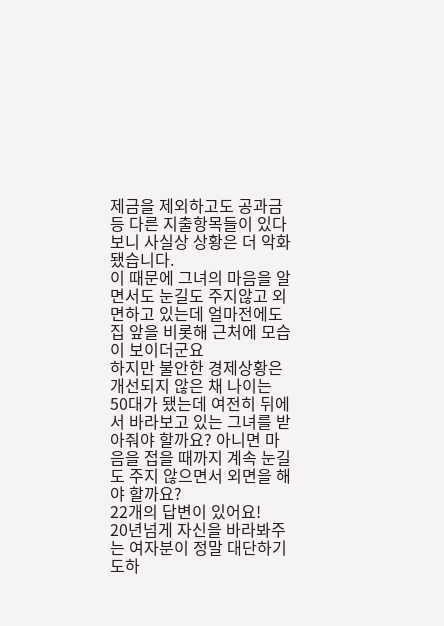제금을 제외하고도 공과금 등 다른 지출항목들이 있다보니 사실상 상황은 더 악화됐습니다.
이 때문에 그녀의 마음을 알면서도 눈길도 주지않고 외면하고 있는데 얼마전에도 집 앞을 비롯해 근처에 모습이 보이더군요
하지만 불안한 경제상황은 개선되지 않은 채 나이는 50대가 됐는데 여전히 뒤에서 바라보고 있는 그녀를 받아줘야 할까요? 아니면 마음을 접을 때까지 계속 눈길도 주지 않으면서 외면을 해야 할까요?
22개의 답변이 있어요!
20년넘게 자신을 바라봐주는 여자분이 정말 대단하기도하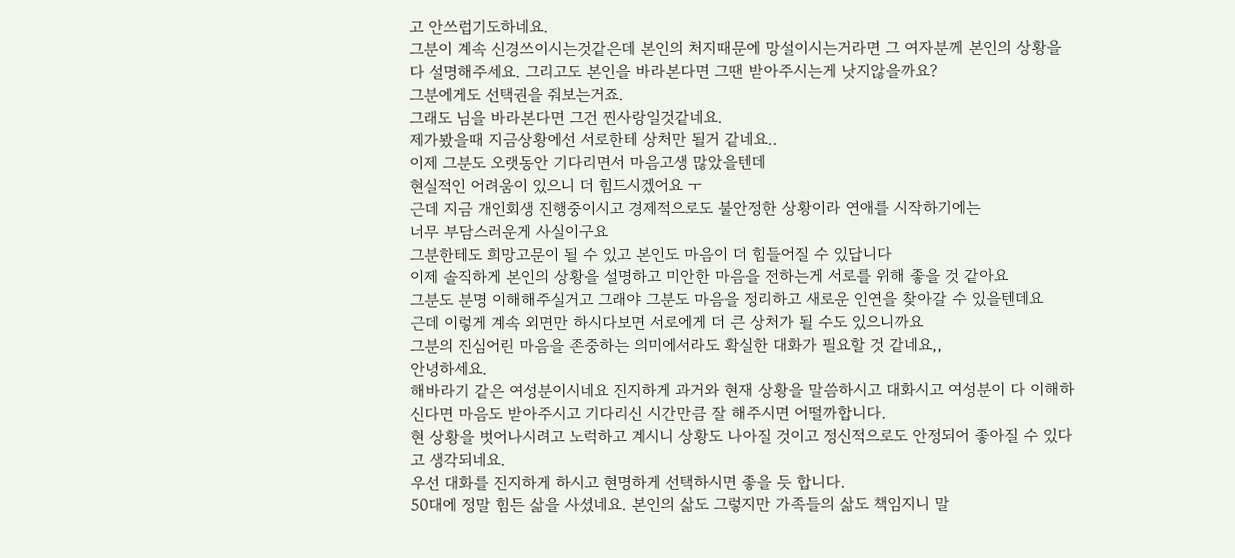고 안쓰럽기도하네요.
그분이 계속 신경쓰이시는것같은데 본인의 처지때문에 망설이시는거라면 그 여자분께 본인의 상황을 다 설명해주세요. 그리고도 본인을 바라본다면 그땐 받아주시는게 낫지않을까요?
그분에게도 선택권을 줘보는거죠.
그래도 님을 바라본다면 그건 찐사랑일것같네요.
제가봤을때 지금상황에선 서로한테 상처만 될거 같네요..
이제 그분도 오랫동안 기다리면서 마음고생 많았을텐데
현실적인 어려움이 있으니 더 힘드시겠어요 ㅜ
근데 지금 개인회생 진행중이시고 경제적으로도 불안정한 상황이라 연애를 시작하기에는
너무 부담스러운게 사실이구요
그분한테도 희망고문이 될 수 있고 본인도 마음이 더 힘들어질 수 있답니다
이제 솔직하게 본인의 상황을 설명하고 미안한 마음을 전하는게 서로를 위해 좋을 것 같아요
그분도 분명 이해해주실거고 그래야 그분도 마음을 정리하고 새로운 인연을 찾아갈 수 있을텐데요
근데 이렇게 계속 외면만 하시다보면 서로에게 더 큰 상처가 될 수도 있으니까요
그분의 진심어린 마음을 존중하는 의미에서라도 확실한 대화가 필요할 것 같네요,,
안녕하세요.
해바라기 같은 여성분이시네요 진지하게 과거와 현재 상황을 말씀하시고 대화시고 여성분이 다 이해하신다면 마음도 받아주시고 기다리신 시간만큼 잘 해주시면 어떨까합니다.
현 상황을 벗어나시려고 노럭하고 계시니 상황도 나아질 것이고 정신적으로도 안정되어 좋아질 수 있다고 생각되네요.
우선 대화를 진지하게 하시고 현명하게 선택하시면 좋을 듯 합니다.
50대에 정말 힘든 삶을 사셨네요. 본인의 삶도 그렇지만 가족들의 삶도 책임지니 말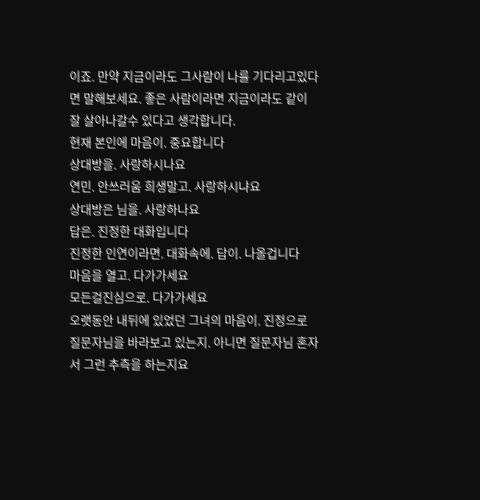이죠. 만약 지금이라도 그사람이 나를 기다리고있다면 말해보세요. 좋은 사람이라면 지금이라도 같이 잘 살아나갈수 있다고 생각합니다.
현재 본인에 마음이. 중요합니다
상대방을. 사랑하시나요
연민. 안쓰러움 희생말고. 사랑하시냐요
상대방은 님을. 사랑하나요
답은. 진정한 대화입니다
진정한 인연이라면. 대화속에. 답이. 나올겁니다
마음을 열고. 다가가세요
모든걸진심으로. 다가가세요
오랫동안 내뒤에 있었던 그녀의 마음이. 진정으로 질문자님을 바라보고 있는지. 아니면 질문자님 혼자서 그런 추측을 하는지요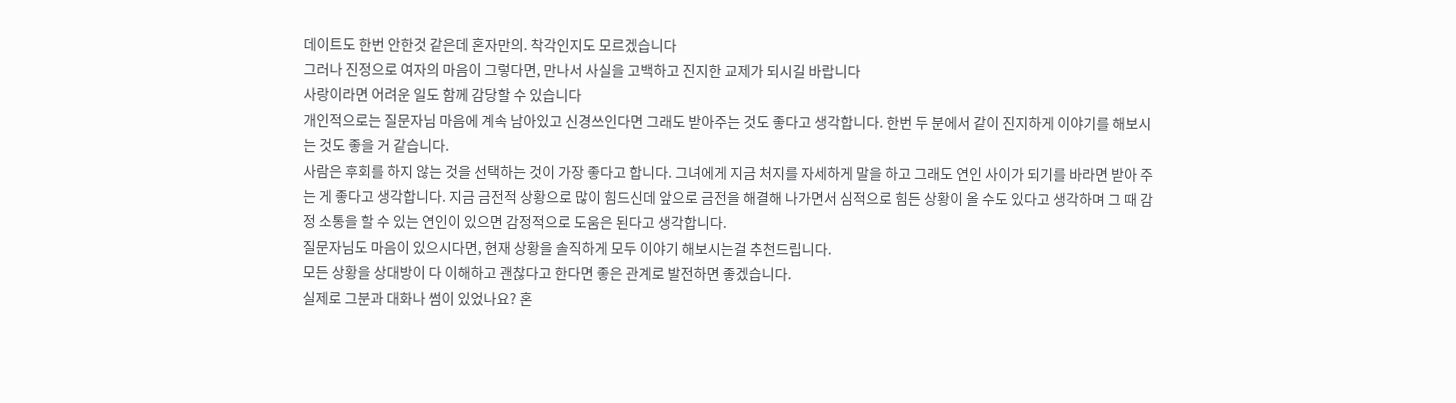데이트도 한번 안한것 같은데 혼자만의. 착각인지도 모르겠습니다
그러나 진정으로 여자의 마음이 그렇다면, 만나서 사실을 고백하고 진지한 교제가 되시길 바랍니다
사랑이라면 어려운 일도 함께 감당할 수 있습니다
개인적으로는 질문자님 마음에 계속 남아있고 신경쓰인다면 그래도 받아주는 것도 좋다고 생각합니다. 한번 두 분에서 같이 진지하게 이야기를 해보시는 것도 좋을 거 같습니다.
사람은 후회를 하지 않는 것을 선택하는 것이 가장 좋다고 합니다. 그녀에게 지금 처지를 자세하게 말을 하고 그래도 연인 사이가 되기를 바라면 받아 주는 게 좋다고 생각합니다. 지금 금전적 상황으로 많이 힘드신데 앞으로 금전을 해결해 나가면서 심적으로 힘든 상황이 올 수도 있다고 생각하며 그 때 감정 소통을 할 수 있는 연인이 있으면 감정적으로 도움은 된다고 생각합니다.
질문자님도 마음이 있으시다면, 현재 상황을 솔직하게 모두 이야기 해보시는걸 추천드립니다.
모든 상황을 상대방이 다 이해하고 괜찮다고 한다면 좋은 관계로 발전하면 좋겠습니다.
실제로 그분과 대화나 썸이 있었나요? 혼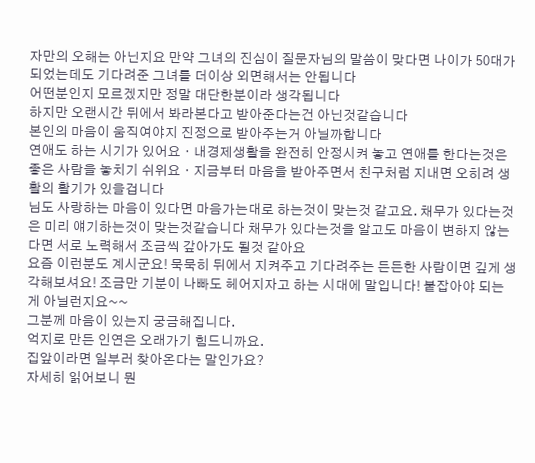자만의 오해는 아닌지요 만약 그녀의 진심이 질문자님의 말씀이 맞다면 나이가 50대가 되었는데도 기다려준 그녀를 더이상 외면해서는 안됩니다
어떤분인지 모르겠지만 정말 대단한분이라 생각됩니다
하지만 오랜시간 뒤에서 봐라본다고 받아준다는건 아닌것같습니다
본인의 마음이 움직여야지 진정으로 받아주는거 아닐까합니다
연애도 하는 시기가 있어요ㆍ내경제생활을 완전히 안정시켜 놓고 연애를 한다는것은 좋은 사람을 놓치기 쉬위요ㆍ지금부터 마음을 받아주면서 친구처럼 지내면 오히려 생활의 활기가 있을겁니다
님도 사랑하는 마음이 있다면 마음가는대로 하는것이 맞는것 같고요. 채무가 있다는것은 미리 얘기하는것이 맞는것같습니다 채무가 있다는것을 알고도 마음이 변하지 않는다면 서로 노력해서 조금씩 갚아가도 될것 같아요
요즘 이런분도 계시군요! 묵묵히 뒤에서 지켜주고 기다려주는 든든한 사람이면 깊게 생각해보셔요! 조금만 기분이 나빠도 헤어지자고 하는 시대에 말입니다! 붙잡아야 되는게 아닐런지요~~
그분께 마음이 있는지 궁금해집니다.
억지로 만든 인연은 오래가기 힘드니까요.
집앞이라면 일부러 찾아온다는 말인가요?
자세히 읽어보니 뭔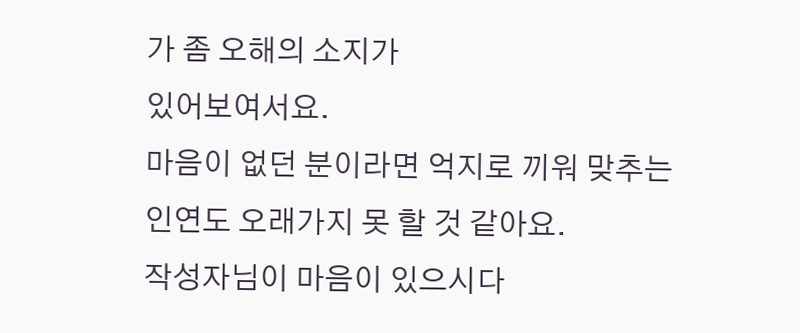가 좀 오해의 소지가
있어보여서요.
마음이 없던 분이라면 억지로 끼워 맞추는
인연도 오래가지 못 할 것 같아요.
작성자님이 마음이 있으시다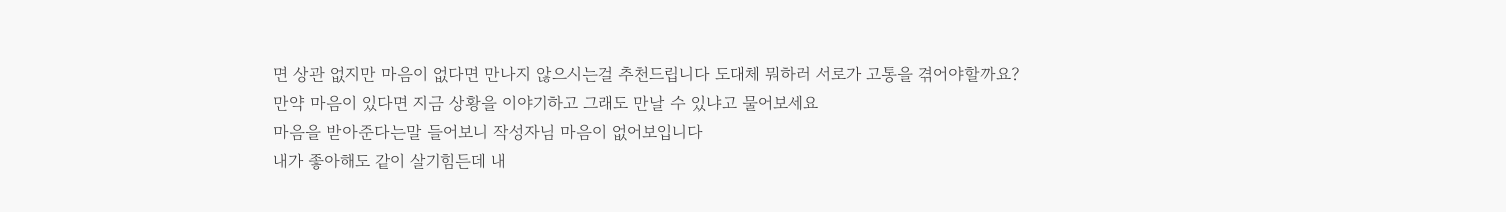면 상관 없지만 마음이 없다면 만나지 않으시는걸 추천드립니다 도대체 뭐하러 서로가 고통을 겪어야할까요?
만약 마음이 있다면 지금 상황을 이야기하고 그래도 만날 수 있냐고 물어보세요
마음을 받아준다는말 들어보니 작성자님 마음이 없어보입니다
내가 좋아해도 같이 살기힘든데 내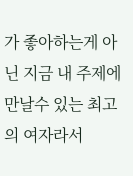가 좋아하는게 아닌 지금 내 주제에 만날수 있는 최고의 여자라서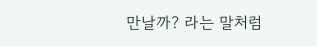만날까? 라는 말처럼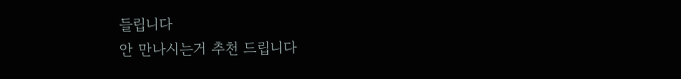들립니다
안 만나시는거 추천 드립니다